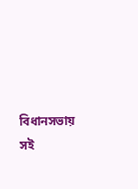বিধানসভায় সই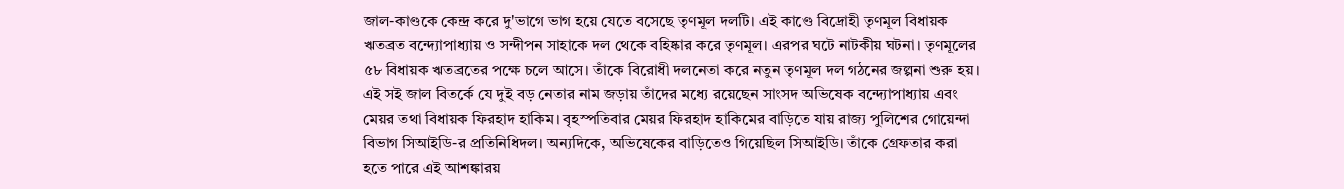জাল-কাণ্ডকে কেন্দ্র করে দু'ভাগে ভাগ হয়ে যেতে বসেছে তৃণমূল দলটি। এই কাণ্ডে বিদ্রোহী তৃণমূল বিধায়ক ঋতব্রত বন্দ্যোপাধ্যায় ও সন্দীপন সাহাকে দল থেকে বহিষ্কার করে তৃণমূল। এরপর ঘটে নাটকীয় ঘটনা। তৃণমূলের ৫৮ বিধায়ক ঋতব্রতের পক্ষে চলে আসে। তাঁকে বিরোধী দলনেতা করে নতুন তৃণমূল দল গঠনের জল্পনা শুরু হয়। এই সই জাল বিতর্কে যে দুই বড় নেতার নাম জড়ায় তাঁদের মধ্যে রয়েছেন সাংসদ অভিষেক বন্দ্যোপাধ্যায় এবং মেয়র তথা বিধায়ক ফিরহাদ হাকিম। বৃহস্পতিবার মেয়র ফিরহাদ হাকিমের বাড়িতে যায় রাজ্য পুলিশের গোয়েন্দা বিভাগ সিআইডি-র প্রতিনিধিদল। অন্যদিকে, অভিষেকের বাড়িতেও গিয়েছিল সিআইডি। তাঁকে গ্রেফতার করা হতে পারে এই আশঙ্কারয়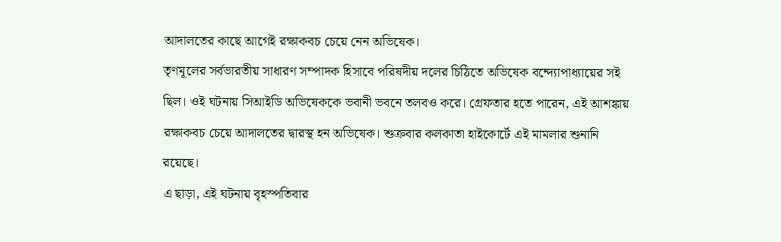আদালতের কাছে আগেই রক্ষাকবচ চেয়ে নেন অভিষেক।
তৃণমূলের সর্বভারতীয় সাধারণ সম্পাদক হিসাবে পরিষদীয় দলের চিঠিতে অভিষেক বন্দ্যোপাধ্যায়ের সই ছিল। ওই ঘটনায় সিআইডি অভিষেককে ভবানী ভবনে তলবও করে। গ্রেফতার হতে পারেন, এই আশঙ্কায় রক্ষাকবচ চেয়ে আদালতের দ্বারস্থ হন অভিষেক। শুক্রবার কলকাতা হাইকোর্টে এই মামলার শুনানি রয়েছে।
এ ছাড়া, এই ঘটনায় বৃহস্পতিবার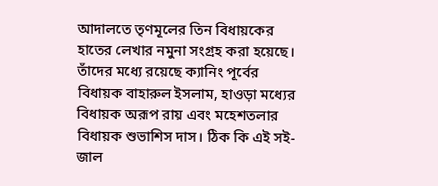আদালতে তৃণমূলের তিন বিধায়কের হাতের লেখার নমুনা সংগ্রহ করা হয়েছে। তাঁদের মধ্যে রয়েছে ক্যানিং পূর্বের বিধায়ক বাহারুল ইসলাম, হাওড়া মধ্যের বিধায়ক অরূপ রায় এবং মহেশতলার বিধায়ক শুভাশিস দাস। ঠিক কি এই সই-জাল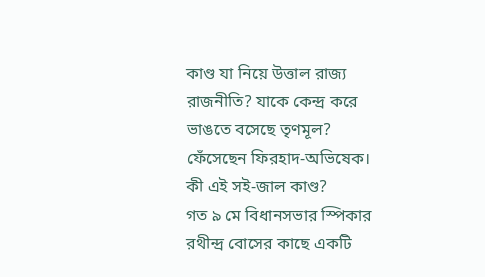কাণ্ড যা নিয়ে উত্তাল রাজ্য রাজনীতি? যাকে কেন্দ্র করে ভাঙতে বসেছে তৃণমূল? ফেঁসেছেন ফিরহাদ-অভিষেক।
কী এই সই-জাল কাণ্ড?
গত ৯ মে বিধানসভার স্পিকার রথীন্দ্র বোসের কাছে একটি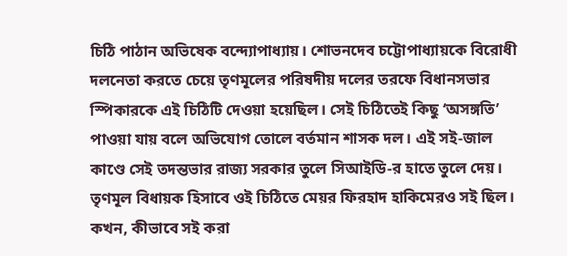চিঠি পাঠান অভিষেক বন্দ্যোপাধ্যায়। শোভনদেব চট্টোপাধ্যায়কে বিরোধী দলনেতা করতে চেয়ে তৃণমূলের পরিষদীয় দলের তরফে বিধানসভার স্পিকারকে এই চিঠিটি দেওয়া হয়েছিল। সেই চিঠিতেই কিছু ‘অসঙ্গতি’ পাওয়া যায় বলে অভিযোগ তোলে বর্তমান শাসক দল। এই সই-জাল কাণ্ডে সেই তদন্তভার রাজ্য সরকার তুলে সিআইডি-র হাতে তুলে দেয়। তৃণমূল বিধায়ক হিসাবে ওই চিঠিতে মেয়র ফিরহাদ হাকিমেরও সই ছিল। কখন, কীভাবে সই করা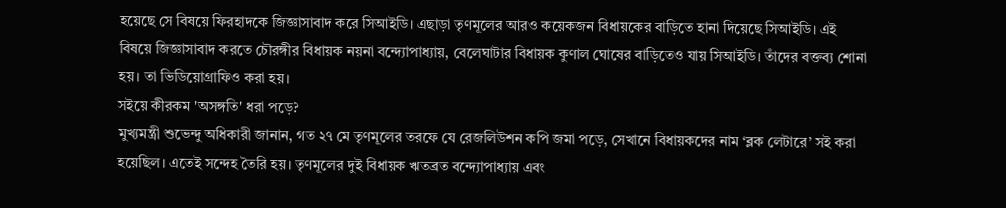হয়েছে সে বিষয়ে ফিরহাদকে জিজ্ঞাসাবাদ করে সিআইডি। এছাড়া তৃণমূলের আরও কয়েকজন বিধায়কের বাড়িতে হানা দিয়েছে সিআইডি। এই বিষয়ে জিজ্ঞাসাবাদ করতে চৌরঙ্গীর বিধায়ক নয়না বন্দ্যোপাধ্যায়, বেলেঘাটার বিধায়ক কুণাল ঘোষের বাড়িতেও যায় সিআইডি। তাঁদের বক্তব্য শোনা হয়। তা ভিডিয়োগ্রাফিও করা হয়।
সইয়ে কীরকম 'অসঙ্গতি' ধরা পড়ে?
মুখ্যমন্ত্রী শুভেন্দু অধিকারী জানান, গত ২৭ মে তৃণমূলের তরফে যে রেজলিউশন কপি জমা পড়ে, সেখানে বিধায়কদের নাম ‘ব্লক লেটারে’ সই করা হয়েছিল। এতেই সন্দেহ তৈরি হয়। তৃণমূলের দুই বিধায়ক ঋতব্রত বন্দ্যোপাধ্যায় এবং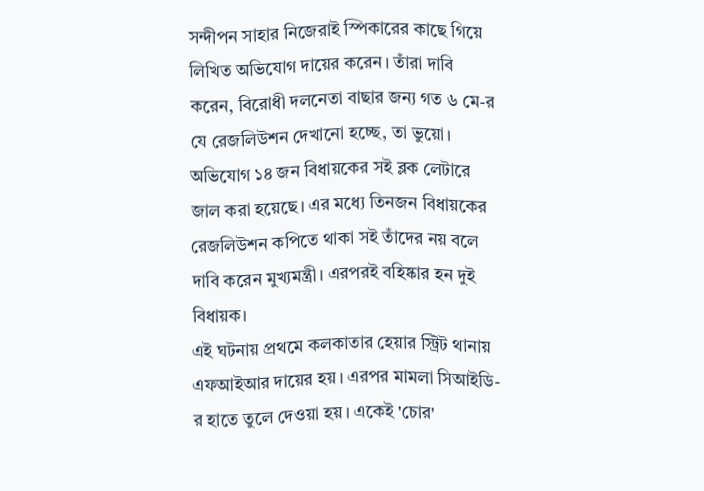সন্দীপন সাহার নিজেরাই স্পিকারের কাছে গিয়ে লিখিত অভিযোগ দায়ের করেন। তাঁরা দাবি করেন, বিরোধী দলনেতা বাছার জন্য গত ৬ মে-র যে রেজলিউশন দেখানো হচ্ছে, তা ভুয়ো। অভিযোগ ১৪ জন বিধায়কের সই ব্লক লেটারে জাল করা হয়েছে। এর মধ্যে তিনজন বিধায়কের রেজলিউশন কপিতে থাকা সই তাঁদের নয় বলে দাবি করেন মুখ্যমন্ত্রী। এরপরই বহিষ্কার হন দুই বিধায়ক।
এই ঘটনায় প্রথমে কলকাতার হেয়ার স্ট্রিট থানায় এফআইআর দায়ের হয়। এরপর মামলা সিআইডি-র হাতে তুলে দেওয়া হয়। একেই 'চোর'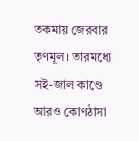তকমায় জেরবার তৃণমূল। তারমধ্যে সই-জাল কাণ্ডে আরও কোণঠাসা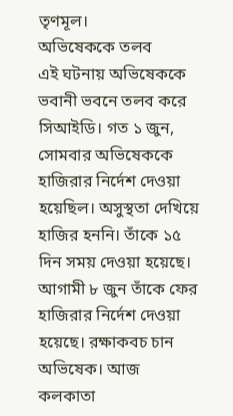তৃণমূল।
অভিষেককে তলব
এই ঘটনায় অভিষেককে ভবানী ভবনে তলব করে সিআইডি। গত ১ জুন, সোমবার অভিষেককে হাজিরার নির্দেশ দেওয়া হয়েছিল। অসুস্থতা দেখিয়ে হাজির হননি। তাঁকে ১৫ দিন সময় দেওয়া হয়েছে। আগামী ৮ জুন তাঁকে ফের হাজিরার নির্দেশ দেওয়া হয়েছে। রক্ষাকবচ চান অভিষেক। আজ কলকাতা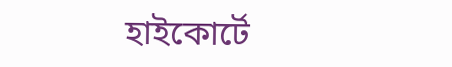হাইকোর্টে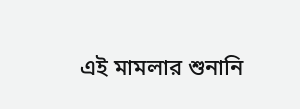এই মামলার শুনানি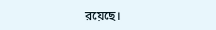রয়েছে।